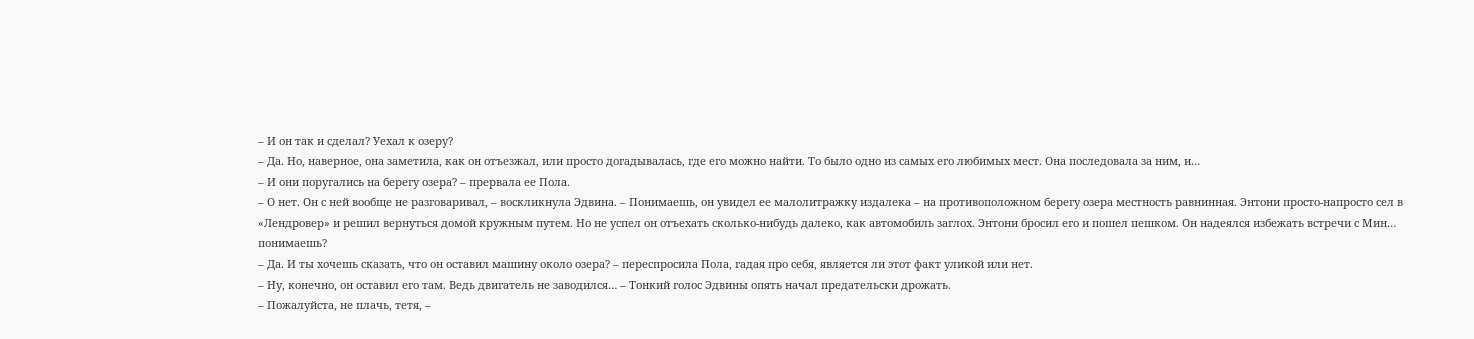– И он так и сделал? Уехал к озеру?
– Да. Но, наверное, она заметила, как он отъезжал, или просто догадывалась, где его можно найти. То было одно из самых его любимых мест. Она последовала за ним, и…
– И они поругались на берегу озера? – прервала ее Пола.
– О нет. Он с ней вообще не разговаривал, – воскликнула Эдвина. – Понимаешь, он увидел ее малолитражку издалека – на противоположном берегу озера местность равнинная. Энтони просто-напросто сел в «Лендровер» и решил вернуться домой кружным путем. Но не успел он отъехать сколько-нибудь далеко, как автомобиль заглох. Энтони бросил его и пошел пешком. Он надеялся избежать встречи с Мин… понимаешь?
– Да. И ты хочешь сказать, что он оставил машину около озера? – переспросила Пола, гадая про себя, является ли этот факт уликой или нет.
– Ну, конечно, он оставил его там. Ведь двигатель не заводился… – Тонкий голос Эдвины опять начал предательски дрожать.
– Пожалуйста, не плачь, тетя, –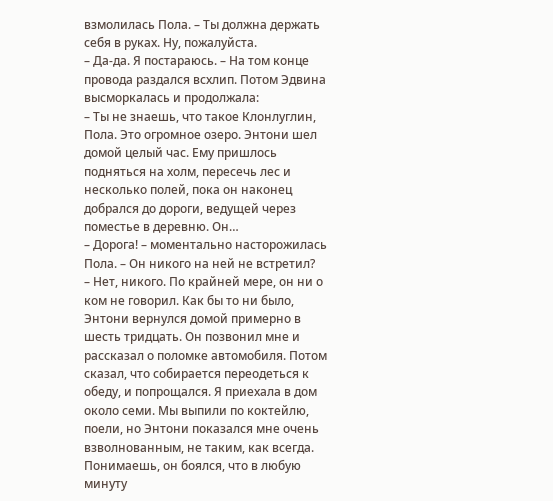взмолилась Пола. – Ты должна держать себя в руках. Ну, пожалуйста.
– Да-да. Я постараюсь. – На том конце провода раздался всхлип. Потом Эдвина высморкалась и продолжала:
– Ты не знаешь, что такое Клонлуглин, Пола. Это огромное озеро. Энтони шел домой целый час. Ему пришлось подняться на холм, пересечь лес и несколько полей, пока он наконец добрался до дороги, ведущей через поместье в деревню. Он…
– Дорога! – моментально насторожилась Пола. – Он никого на ней не встретил?
– Нет, никого. По крайней мере, он ни о ком не говорил. Как бы то ни было, Энтони вернулся домой примерно в шесть тридцать. Он позвонил мне и рассказал о поломке автомобиля. Потом сказал, что собирается переодеться к обеду, и попрощался. Я приехала в дом около семи. Мы выпили по коктейлю, поели, но Энтони показался мне очень взволнованным, не таким, как всегда. Понимаешь, он боялся, что в любую минуту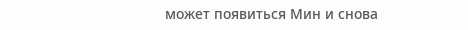может появиться Мин и снова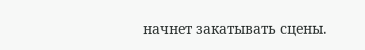начнет закатывать сцены.